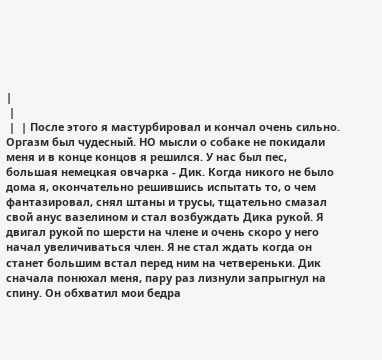|
 |
 |  | После этого я мастурбировал и кончал очень сильно. Оргазм был чудесный. НО мысли о собаке не покидали меня и в конце концов я решился. У нас был пес, большая немецкая овчарка - Дик. Когда никого не было дома я, окончательно решившись испытать то, о чем фантазировал, снял штаны и трусы, тщательно смазал свой анус вазелином и стал возбуждать Дика рукой. Я двигал рукой по шерсти на члене и очень скоро у него начал увеличиваться член. Я не стал ждать когда он станет большим встал перед ним на четвереньки. Дик сначала понюхал меня, пару раз лизнули запрыгнул на спину. Он обхватил мои бедра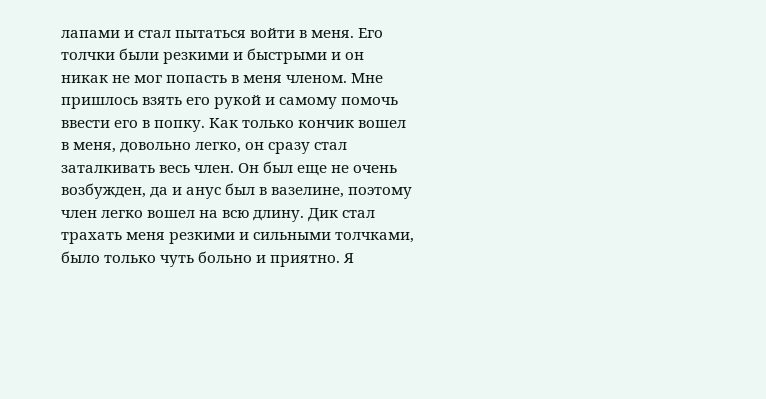лапами и стал пытаться войти в меня. Его толчки были резкими и быстрыми и он никак не мог попасть в меня членом. Мне пришлось взять его рукой и самому помочь ввести его в попку. Как только кончик вошел в меня, довольно легко, он сразу стал заталкивать весь член. Он был еще не очень возбужден, да и анус был в вазелине, поэтому член легко вошел на всю длину. Дик стал трахать меня резкими и сильными толчками, было только чуть больно и приятно. Я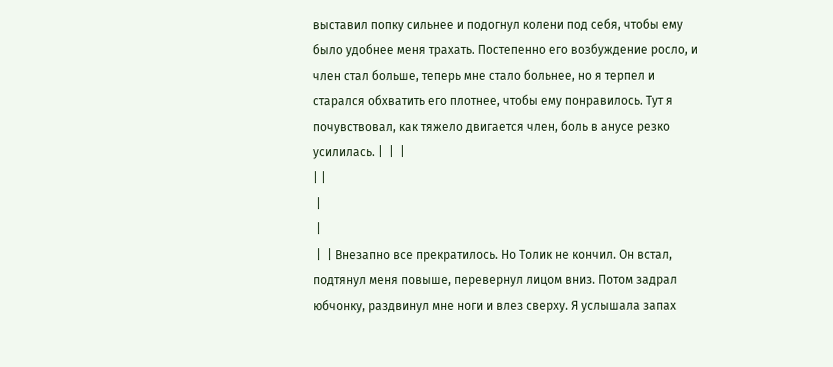выставил попку сильнее и подогнул колени под себя, чтобы ему было удобнее меня трахать. Постепенно его возбуждение росло, и член стал больше, теперь мне стало больнее, но я терпел и старался обхватить его плотнее, чтобы ему понравилось. Тут я почувствовал, как тяжело двигается член, боль в анусе резко усилилась. |  |  |
| |
 |
 |
 |  | Внезапно все прекратилось. Но Толик не кончил. Он встал, подтянул меня повыше, перевернул лицом вниз. Потом задрал юбчонку, раздвинул мне ноги и влез сверху. Я услышала запах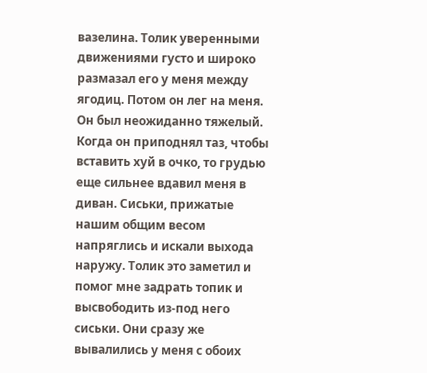вазелина. Толик уверенными движениями густо и широко размазал его у меня между ягодиц. Потом он лег на меня. Он был неожиданно тяжелый. Когда он приподнял таз, чтобы вставить хуй в очко, то грудью еще сильнее вдавил меня в диван. Сиськи, прижатые нашим общим весом напряглись и искали выхода наружу. Толик это заметил и помог мне задрать топик и высвободить из-под него сиськи. Они сразу же вывалились у меня с обоих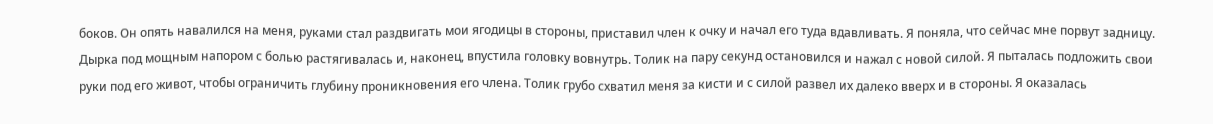боков. Он опять навалился на меня, руками стал раздвигать мои ягодицы в стороны, приставил член к очку и начал его туда вдавливать. Я поняла, что сейчас мне порвут задницу. Дырка под мощным напором с болью растягивалась и, наконец, впустила головку вовнутрь. Толик на пару секунд остановился и нажал с новой силой. Я пыталась подложить свои руки под его живот, чтобы ограничить глубину проникновения его члена. Толик грубо схватил меня за кисти и с силой развел их далеко вверх и в стороны. Я оказалась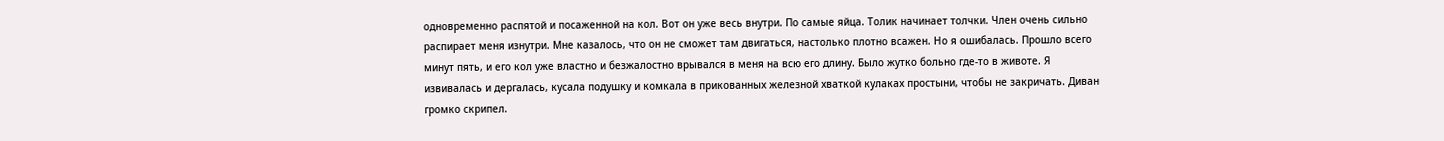одновременно распятой и посаженной на кол. Вот он уже весь внутри. По самые яйца. Толик начинает толчки. Член очень сильно распирает меня изнутри. Мне казалось, что он не сможет там двигаться, настолько плотно всажен. Но я ошибалась. Прошло всего минут пять, и его кол уже властно и безжалостно врывался в меня на всю его длину. Было жутко больно где-то в животе. Я извивалась и дергалась, кусала подушку и комкала в прикованных железной хваткой кулаках простыни, чтобы не закричать. Диван громко скрипел.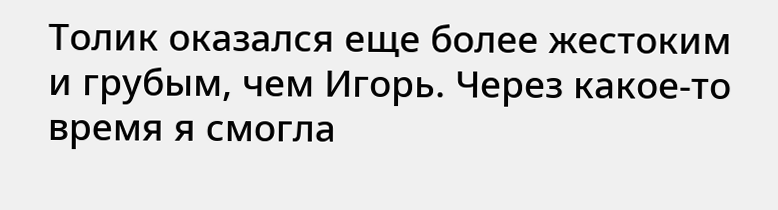Толик оказался еще более жестоким и грубым, чем Игорь. Через какое-то время я смогла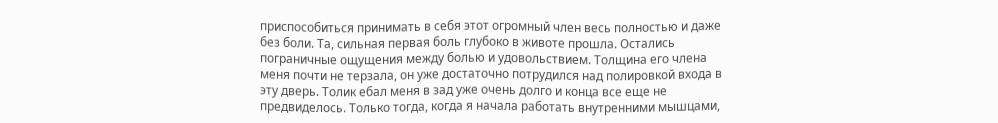приспособиться принимать в себя этот огромный член весь полностью и даже без боли. Та, сильная первая боль глубоко в животе прошла. Остались пограничные ощущения между болью и удовольствием. Толщина его члена меня почти не терзала, он уже достаточно потрудился над полировкой входа в эту дверь. Толик ебал меня в зад уже очень долго и конца все еще не предвиделось. Только тогда, когда я начала работать внутренними мышцами,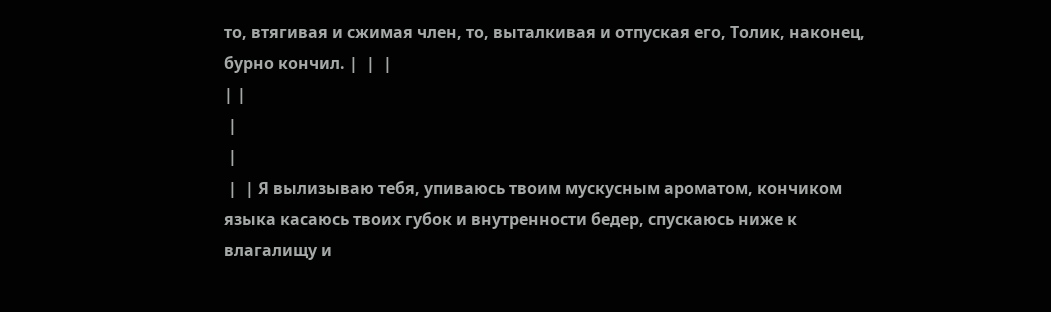то, втягивая и сжимая член, то, выталкивая и отпуская его, Толик, наконец, бурно кончил. |  |  |
| |
 |
 |
 |  | Я вылизываю тебя, упиваюсь твоим мускусным ароматом, кончиком языка касаюсь твоих губок и внутренности бедер, спускаюсь ниже к влагалищу и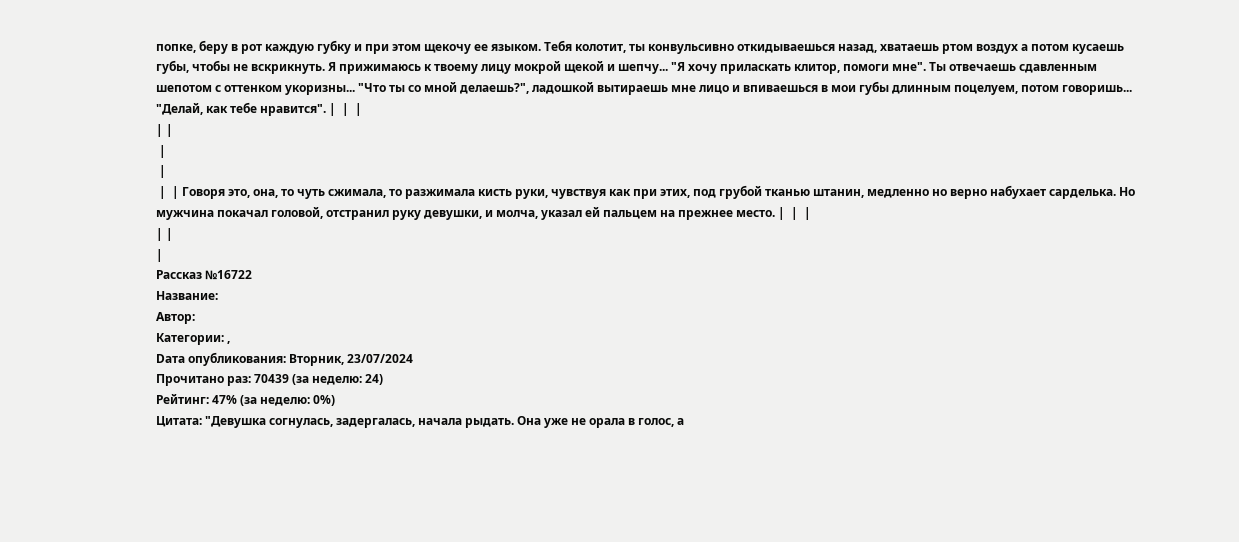попке, беру в рот каждую губку и при этом щекочу ее языком. Тебя колотит, ты конвульсивно откидываешься назад, хватаешь ртом воздух а потом кусаешь губы, чтобы не вскрикнуть. Я прижимаюсь к твоему лицу мокрой щекой и шепчу... "Я хочу приласкать клитор, помоги мне". Ты отвечаешь сдавленным шепотом с оттенком укоризны... "Что ты со мной делаешь?", ладошкой вытираешь мне лицо и впиваешься в мои губы длинным поцелуем, потом говоришь... "Делай, как тебе нравится". |  |  |
| |
 |
 |
 |  | Говоря это, она, то чуть сжимала, то разжимала кисть руки, чувствуя как при этих, под грубой тканью штанин, медленно но верно набухает сарделька. Но мужчина покачал головой, отстранил руку девушки, и молча, указал ей пальцем на прежнее место. |  |  |
| |
|
Рассказ №16722
Название:
Автор:
Категории: ,
Dата опубликования: Вторник, 23/07/2024
Прочитано раз: 70439 (за неделю: 24)
Рейтинг: 47% (за неделю: 0%)
Цитата: "Девушка согнулась, задергалась, начала рыдать. Она уже не орала в голос, а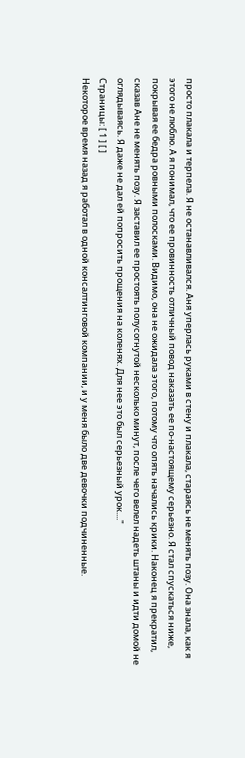просто плакала и терпела. Я не останавливался. Аня уперлась руками в стену и плакала, стараясь не менять позу. Она знала, как я этого не люблю. А я понимал, что ее провинность отличный повод наказать ее по-настоящему серьезно. Я стал спускаться ниже, покрывая ее бедра ровными полосками. Видимо, она не ожидала этого, потому что опять начались крики. Наконец я прекратил, сказав Ане не менять позу. Я заставил ее простоять полусогнутой несколько минут, после чего велел надеть штаны и идти домой не оглядываясь. Я даже не дал ей попросить прощения на коленях. Для нее это был серьезный урок...."
Страницы: [ 1 ] [ ]
Некоторое время назад я работал в одной консалтинговой компании, и у меня было две девочки подчиненные.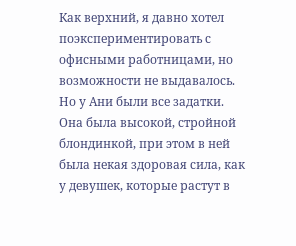Как верхний, я давно хотел поэкспериментировать с офисными работницами, но возможности не выдавалось. Но у Ани были все задатки. Она была высокой, стройной блондинкой, при этом в ней была некая здоровая сила, как у девушек, которые растут в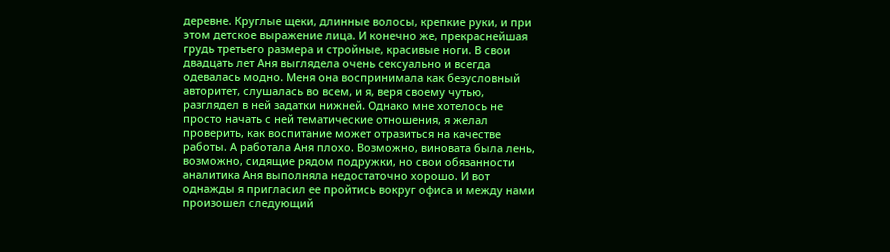деревне. Круглые щеки, длинные волосы, крепкие руки, и при этом детское выражение лица. И конечно же, прекраснейшая грудь третьего размера и стройные, красивые ноги. В свои двадцать лет Аня выглядела очень сексуально и всегда одевалась модно. Меня она воспринимала как безусловный авторитет, слушалась во всем, и я, веря своему чутью, разглядел в ней задатки нижней. Однако мне хотелось не просто начать с ней тематические отношения, я желал проверить, как воспитание может отразиться на качестве работы. А работала Аня плохо. Возможно, виновата была лень, возможно, сидящие рядом подружки, но свои обязанности аналитика Аня выполняла недостаточно хорошо. И вот однажды я пригласил ее пройтись вокруг офиса и между нами произошел следующий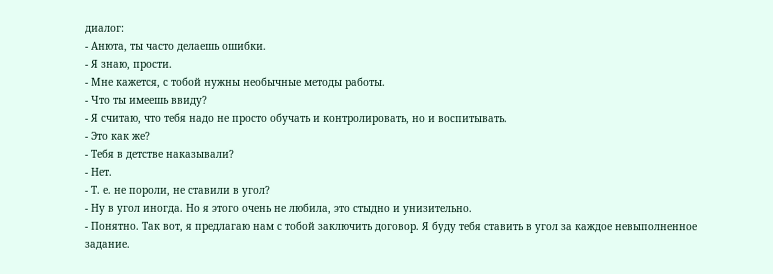диалог:
- Анюта, ты часто делаешь ошибки.
- Я знаю, прости.
- Мне кажется, с тобой нужны необычные методы работы.
- Что ты имеешь ввиду?
- Я считаю, что тебя надо не просто обучать и контролировать, но и воспитывать.
- Это как же?
- Тебя в детстве наказывали?
- Нет.
- Т. е. не пороли, не ставили в угол?
- Ну в угол иногда. Но я этого очень не любила, это стыдно и унизительно.
- Понятно. Так вот, я предлагаю нам с тобой заключить договор. Я буду тебя ставить в угол за каждое невыполненное задание.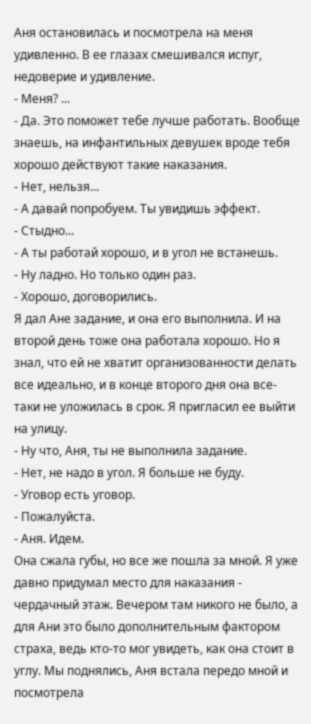Аня остановилась и посмотрела на меня удивленно. В ее глазах смешивался испуг, недоверие и удивление.
- Меня? ...
- Да. Это поможет тебе лучше работать. Вообще знаешь, на инфантильных девушек вроде тебя хорошо действуют такие наказания.
- Нет, нельзя...
- А давай попробуем. Ты увидишь эффект.
- Стыдно...
- А ты работай хорошо, и в угол не встанешь.
- Ну ладно. Но только один раз.
- Хорошо, договорились.
Я дал Ане задание, и она его выполнила. И на второй день тоже она работала хорошо. Но я знал, что ей не хватит организованности делать все идеально, и в конце второго дня она все-таки не уложилась в срок. Я пригласил ее выйти на улицу.
- Ну что, Аня, ты не выполнила задание.
- Нет, не надо в угол. Я больше не буду.
- Уговор есть уговор.
- Пожалуйста.
- Аня. Идем.
Она сжала губы, но все же пошла за мной. Я уже давно придумал место для наказания - чердачный этаж. Вечером там никого не было, а для Ани это было дополнительным фактором страха, ведь кто-то мог увидеть, как она стоит в углу. Мы поднялись, Аня встала передо мной и посмотрела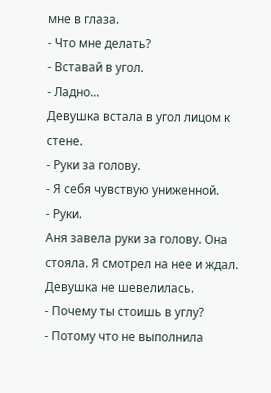мне в глаза.
- Что мне делать?
- Вставай в угол.
- Ладно...
Девушка встала в угол лицом к стене.
- Руки за голову.
- Я себя чувствую униженной.
- Руки.
Аня завела руки за голову. Она стояла. Я смотрел на нее и ждал. Девушка не шевелилась.
- Почему ты стоишь в углу?
- Потому что не выполнила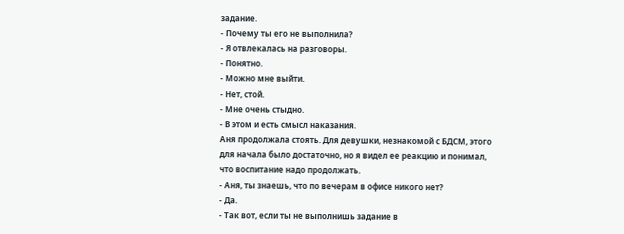задание.
- Почему ты его не выполнила?
- Я отвлекалась на разговоры.
- Понятно.
- Можно мне выйти.
- Нет, стой.
- Мне очень стыдно.
- В этом и есть смысл наказания.
Аня продолжала стоять. Для девушки, незнакомой с БДСМ, этого для начала было достаточно, но я видел ее реакцию и понимал, что воспитание надо продолжать.
- Аня, ты знаешь, что по вечерам в офисе никого нет?
- Да.
- Так вот, если ты не выполнишь задание в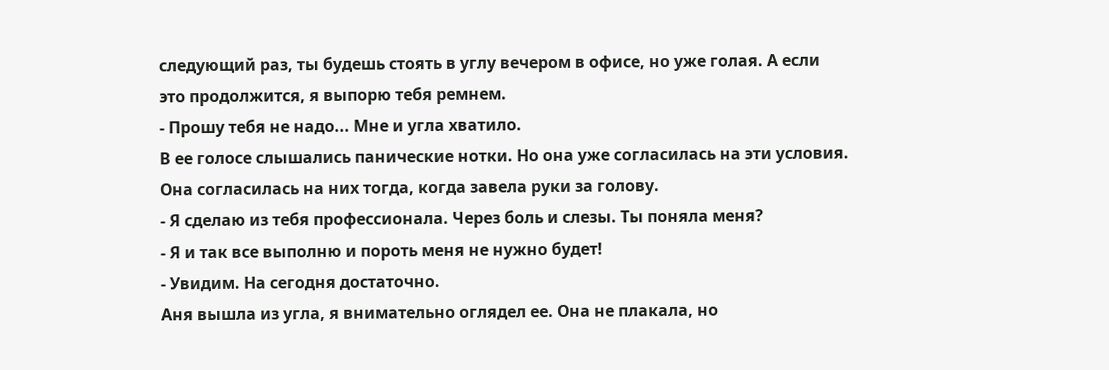следующий раз, ты будешь стоять в углу вечером в офисе, но уже голая. А если это продолжится, я выпорю тебя ремнем.
- Прошу тебя не надо... Мне и угла хватило.
В ее голосе слышались панические нотки. Но она уже согласилась на эти условия. Она согласилась на них тогда, когда завела руки за голову.
- Я сделаю из тебя профессионала. Через боль и слезы. Ты поняла меня?
- Я и так все выполню и пороть меня не нужно будет!
- Увидим. На сегодня достаточно.
Аня вышла из угла, я внимательно оглядел ее. Она не плакала, но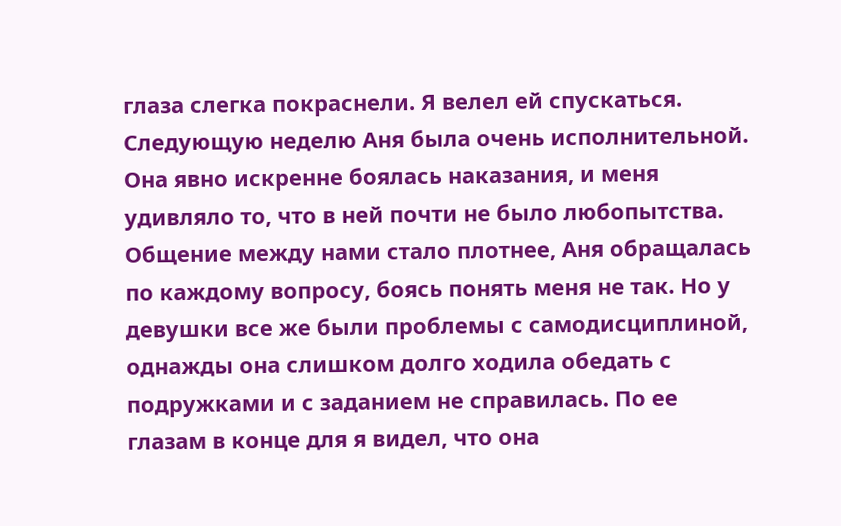глаза слегка покраснели. Я велел ей спускаться.
Следующую неделю Аня была очень исполнительной. Она явно искренне боялась наказания, и меня удивляло то, что в ней почти не было любопытства. Общение между нами стало плотнее, Аня обращалась по каждому вопросу, боясь понять меня не так. Но у девушки все же были проблемы с самодисциплиной, однажды она слишком долго ходила обедать с подружками и с заданием не справилась. По ее глазам в конце для я видел, что она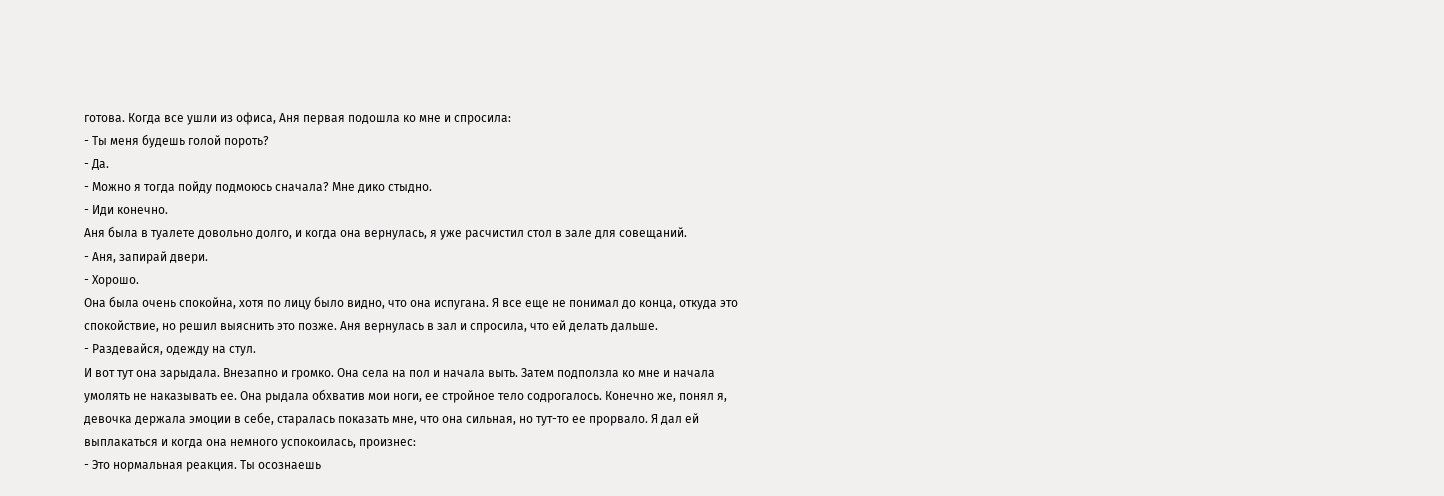готова. Когда все ушли из офиса, Аня первая подошла ко мне и спросила:
- Ты меня будешь голой пороть?
- Да.
- Можно я тогда пойду подмоюсь сначала? Мне дико стыдно.
- Иди конечно.
Аня была в туалете довольно долго, и когда она вернулась, я уже расчистил стол в зале для совещаний.
- Аня, запирай двери.
- Хорошо.
Она была очень спокойна, хотя по лицу было видно, что она испугана. Я все еще не понимал до конца, откуда это спокойствие, но решил выяснить это позже. Аня вернулась в зал и спросила, что ей делать дальше.
- Раздевайся, одежду на стул.
И вот тут она зарыдала. Внезапно и громко. Она села на пол и начала выть. Затем подползла ко мне и начала умолять не наказывать ее. Она рыдала обхватив мои ноги, ее стройное тело содрогалось. Конечно же, понял я, девочка держала эмоции в себе, старалась показать мне, что она сильная, но тут-то ее прорвало. Я дал ей выплакаться и когда она немного успокоилась, произнес:
- Это нормальная реакция. Ты осознаешь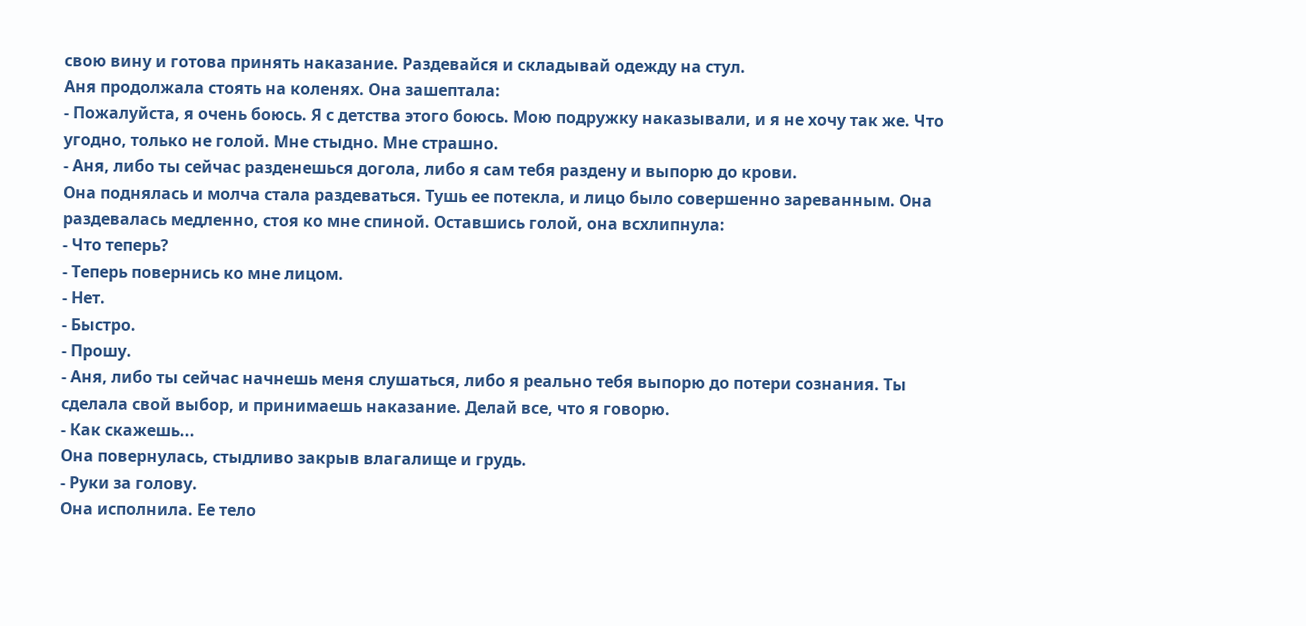свою вину и готова принять наказание. Раздевайся и складывай одежду на стул.
Аня продолжала стоять на коленях. Она зашептала:
- Пожалуйста, я очень боюсь. Я с детства этого боюсь. Мою подружку наказывали, и я не хочу так же. Что угодно, только не голой. Мне стыдно. Мне страшно.
- Аня, либо ты сейчас разденешься догола, либо я сам тебя раздену и выпорю до крови.
Она поднялась и молча стала раздеваться. Тушь ее потекла, и лицо было совершенно зареванным. Она раздевалась медленно, стоя ко мне спиной. Оставшись голой, она всхлипнула:
- Что теперь?
- Теперь повернись ко мне лицом.
- Нет.
- Быстро.
- Прошу.
- Аня, либо ты сейчас начнешь меня слушаться, либо я реально тебя выпорю до потери сознания. Ты сделала свой выбор, и принимаешь наказание. Делай все, что я говорю.
- Как скажешь...
Она повернулась, стыдливо закрыв влагалище и грудь.
- Руки за голову.
Она исполнила. Ее тело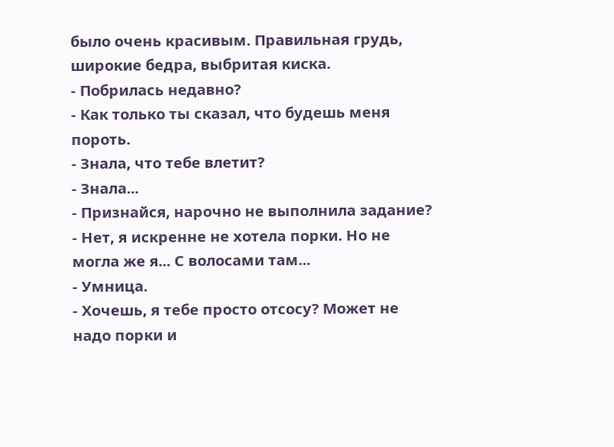было очень красивым. Правильная грудь, широкие бедра, выбритая киска.
- Побрилась недавно?
- Как только ты сказал, что будешь меня пороть.
- Знала, что тебе влетит?
- Знала...
- Признайся, нарочно не выполнила задание?
- Нет, я искренне не хотела порки. Но не могла же я... С волосами там...
- Умница.
- Хочешь, я тебе просто отсосу? Может не надо порки и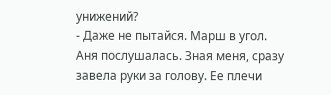унижений?
- Даже не пытайся. Марш в угол.
Аня послушалась. Зная меня, сразу завела руки за голову. Ее плечи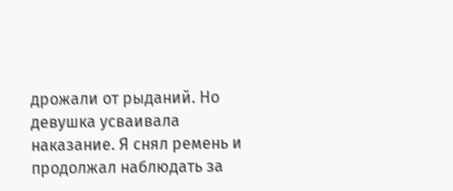дрожали от рыданий. Но девушка усваивала наказание. Я снял ремень и продолжал наблюдать за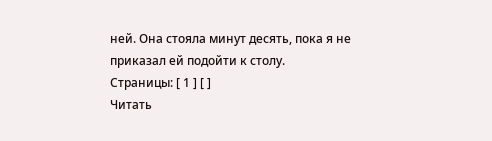ней. Она стояла минут десять, пока я не приказал ей подойти к столу.
Страницы: [ 1 ] [ ]
Читать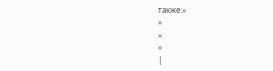также:»
»
»
»
|